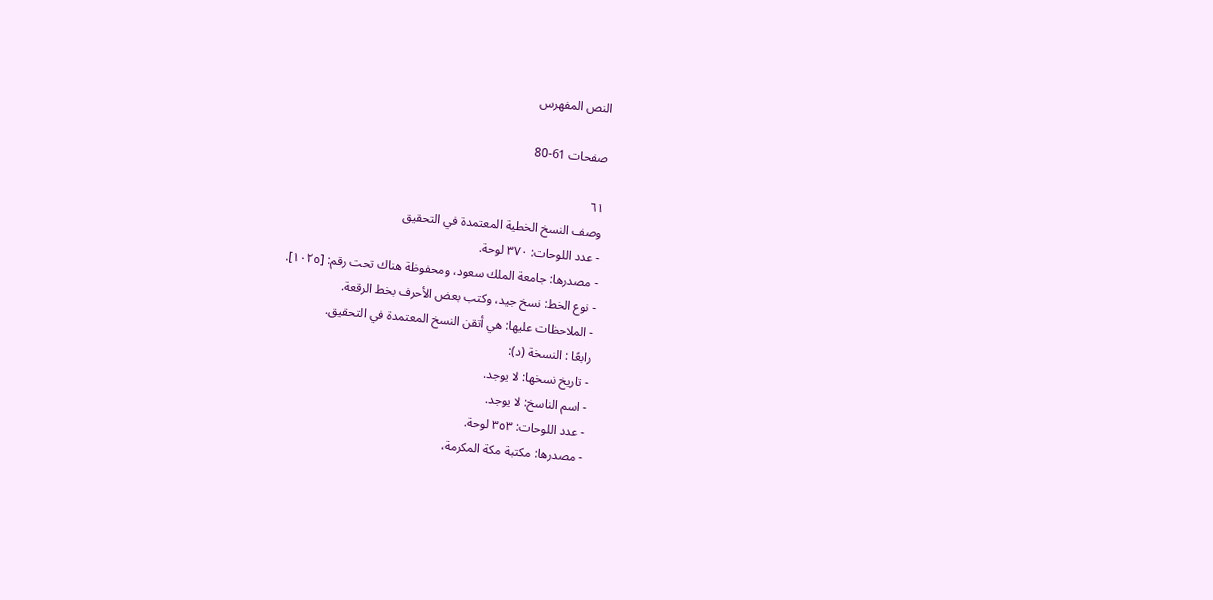النص المفهرس

صفحات 61-80

٦١
وصف النسخ الخطية المعتمدة في التحقيق
- عدد اللوحات: ٣٧٠ لوحة.
- مصدرها: جامعة الملك سعود، ومحفوظة هناك تحت رقم: [١٠٢٥].
- نوع الخط: نسخ جيد، وكتب بعض الأحرف بخط الرقعة.
- الملاحظات عليها: هي أتقن النسخ المعتمدة في التحقيق.
رابعًا : النسخة (د):
- تاريخ نسخها: لا يوجد.
- اسم الناسخ: لا يوجد.
- عدد اللوحات: ٣٥٣ لوحة.
- مصدرها: مكتبة مكة المكرمة،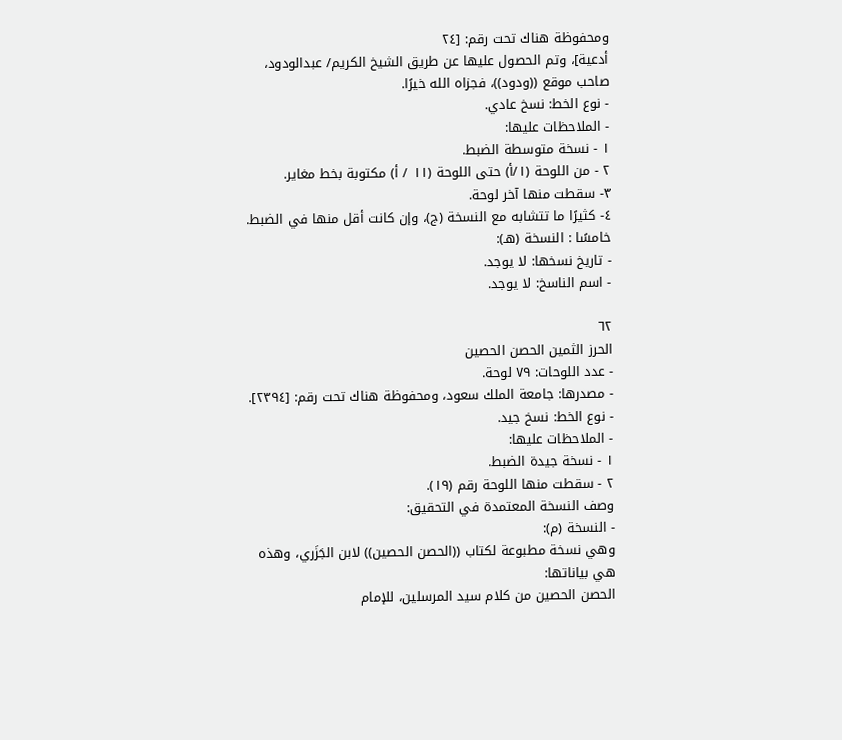ومحفوظة هناك تحت رقم: [٢٤
أدعية]، وتم الحصول عليها عن طريق الشيخ الكريم/ عبدالودود،
صاحب موقع ((ودود))، فجزاه الله خيرًا.
- نوع الخط: نسخ عادي.
- الملاحظات عليها:
١ - نسخة متوسطة الضبط.
٢ - من اللوحة (١/أ) حتى اللوحة (١١ / أ) مكتوبة بخط مغاير.
٣- سقطت منها آخر لوحة.
٤- كثيرًا ما تتشابه مع النسخة (ج)، وإن كانت أقل منها في الضبط.
خامسًا : النسخة (هـ):
- تاريخ نسخها: لا يوجد.
- اسم الناسخ: لا يوجد.

٦٢
الحرز الثمين الحصن الحصين
- عدد اللوحات: ٧٩ لوحة.
- مصدرها: جامعة الملك سعود، ومحفوظة هناك تحت رقم: [٢٣٩٤].
- نوع الخط: نسخ جید.
- الملاحظات عليها:
١ - نسخة جيدة الضبط.
٢ - سقطت منها اللوحة رقم (١٩).
وصف النسخة المعتمدة في التحقيق:
- النسخة (م):
وهي نسخة مطبوعة لكتاب ((الحصن الحصين)) لابن الجَزَري، وهذه
هي بیاناتها:
الحصن الحصين من كلام سيد المرسلين، للإمام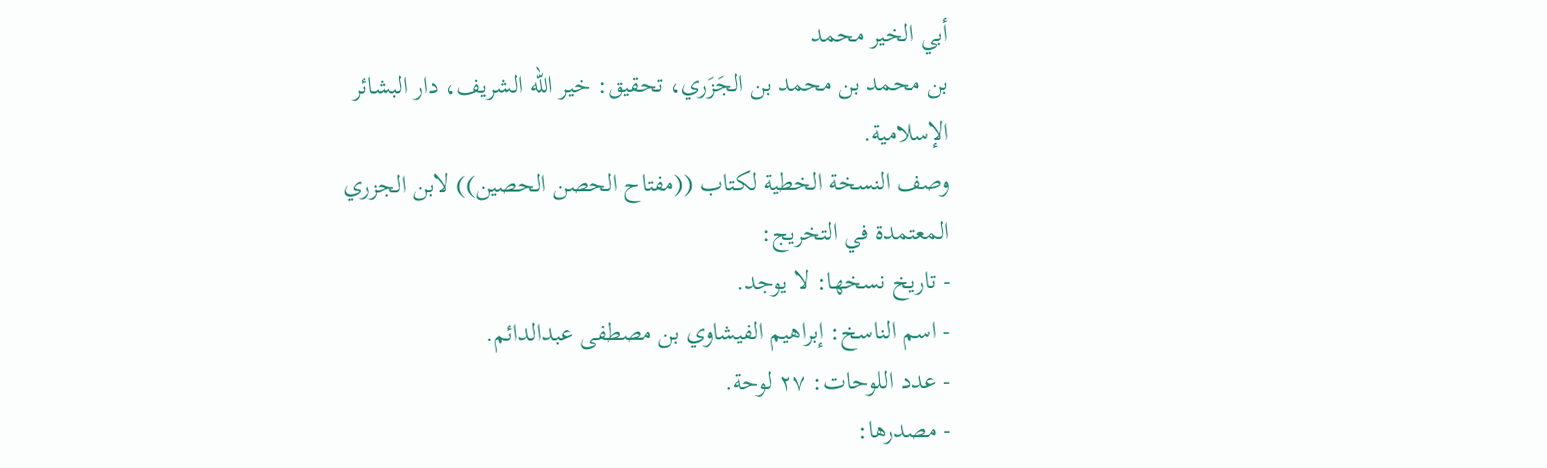أبي الخير محمد
بن محمد بن محمد بن الجَزَري، تحقيق: خير الله الشريف، دار البشائر
الإسلامية.
وصف النسخة الخطية لكتاب ((مفتاح الحصن الحصين)) لابن الجزري
المعتمدة في التخريج:
- تاريخ نسخها: لا يوجد.
- اسم الناسخ: إبراهيم الفيشاوي بن مصطفى عبدالدائم.
- عدد اللوحات: ٢٧ لوحة.
- مصدرها: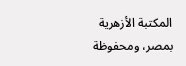المكتبة الأزهرية بمصر، ومحفوظة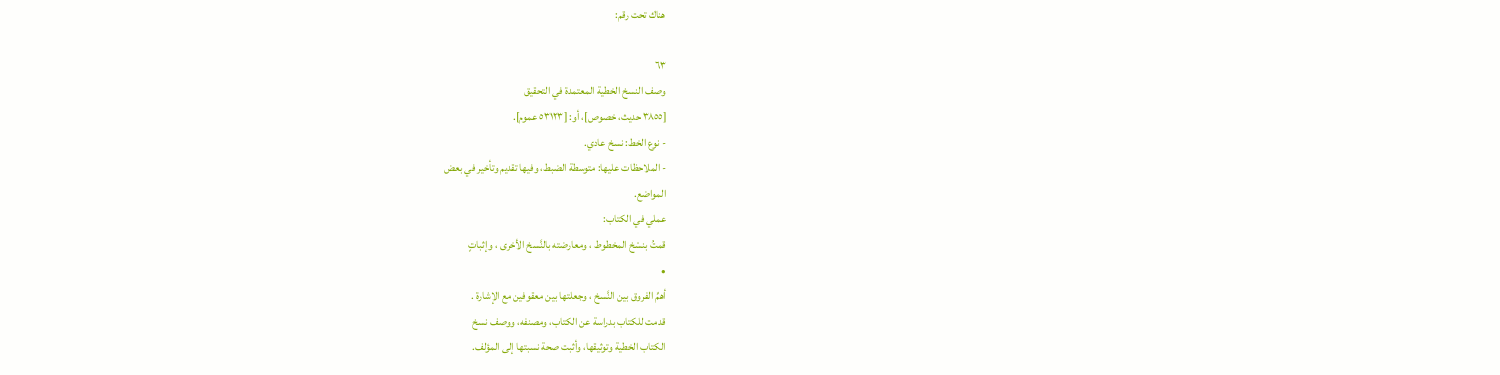هناك تحت رقم:

٦٣
وصف النسخ الخطية المعتمدة في التحقيق
[٣٨٥٥ حديث، خصوص]، أو: [٥٣١٢٣ عموم].
- نوع الخط: نسخ عادي.
- الملاحظات عليها: متوسطة الضبط، وفيها تقديم وتأخير في بعض
المواضع.
عملي في الكتاب:
قمتُ بنسْخ المخطوط ، ومعارضته بالنَّسخ الأخرى ، وإثباتٍ
•
أهمِّ الفروق بين النَّسخ ، وجعلتها بين معقوفين مع الإشارة .
قدمت للكتاب بدراسة عن الكتاب، ومصنفه، ووصف نسخ
الكتاب الخطية وتوثيقها، وأثبت صحة نسبتها إلى المؤلف.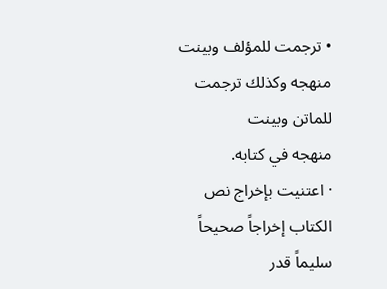• ترجمت للمؤلف وبينت منهجه وكذلك ترجمت للماتن وبينت
منهجه في کتابه.
· اعتنيت بإخراج نص الكتاب إخراجاً صحيحاً سليماً قدر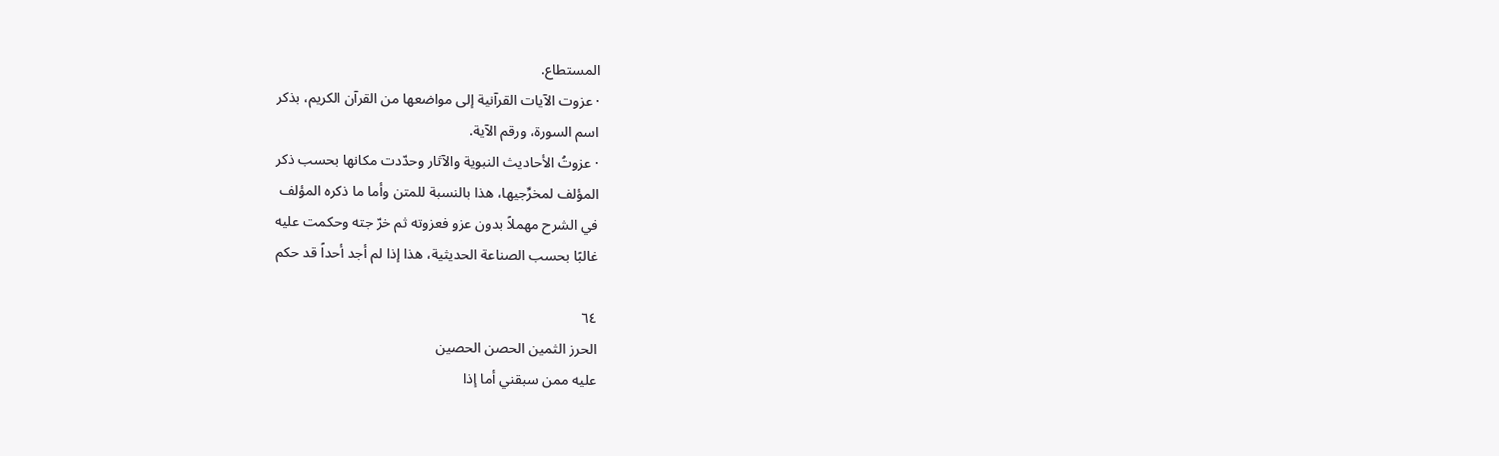المستطاع.
· عزوت الآيات القرآنية إلى مواضعها من القرآن الكريم، بذكر
اسم السورة، ورقم الآية.
· عزوتُ الأحاديث النبوية والآثار وحدّدت مكانها بحسب ذکر
المؤلف لمخرِّجيها، هذا بالنسبة للمتن وأما ما ذكره المؤلف
في الشرح مهملاً بدون عزو فعزوته ثم خرّ جته وحكمت عليه
غالبًا بحسب الصناعة الحديثية، هذا إذا لم أجد أحداً قد حكم

٦٤
الحرز الثمين الحصن الحصين
عليه ممن سبقني أما إذا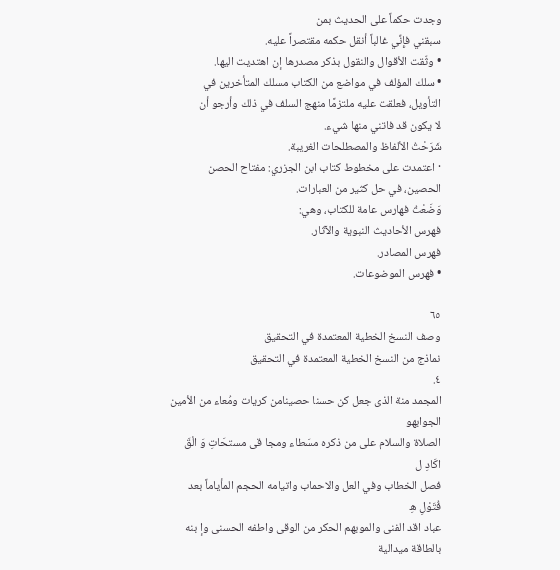وجدت حكماً على الحديث بمن
سبقني فإِنِّي غالباً أنقل حكمه مقتصراً عليه.
• وثّقت الأقوال والنقول بذکر مصدرها إن اهتدیت الیھا.
• سلك المؤلف في مواضع من الكتاب مسلك المتأخرين في
التأويل، فعلقت عليه ملتزمًا منهج السلف في ذلك وأرجو أن
لا یکون قد فاتني منها شيء.
شَرَحْتُ الألفاظ والمصطلحات الغريبة.
· اعتمدت على مخطوط كتاب ابن الجزري: مفتاح الحصن
الحصين، في حل كثير من العبارات.
وَضَعْتُ فهارس عامة للكتاب، وهي:
فهرس الأحاديث النبوية والآثار.
فهرس المصادر.
• فهرس الموضوعات.

٦٥
وصف النسخ الخطية المعتمدة في التحقيق
نماذج من النسخ الخطية المعتمدة في التحقيق
٤.
المجمد منة الذى جعل كن حسنا حصينامن كريات ومُعاء من الأمين الجوابهو
الصلاة والسلام على من ذكره مسَطاء ومجا قى مستحَاتِ وَ الْقَ اكَادِ ل
فصل الخطاب وفي العل والاحماب واتيامه الحجم المأياماً بعد فُتَوْلِ هِ
عباد اقد الفنى والموبهم الحكر من الوقى واطفه الحسنى وإ بنه بالطاقة ميدالية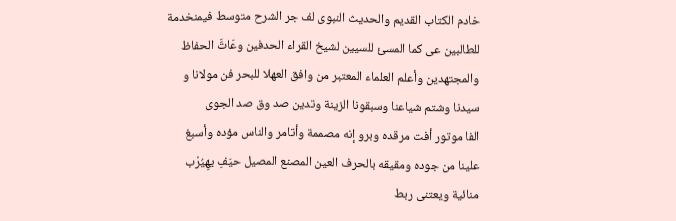خادم الكتاب القديم والحديث النبوى لف جر الشرح متوسط فيمنخدمة
للطالبين عى كما المسئ للسيين لشيخ القراء الحدفين وعَاتَّ الحفاظ
والمجتهدين وأعلم العلماء المعتبر من وافق العهلا للبحر فن مولانا و
سيدنا وشتم شياعنا وسبقونا الزينة وتدين صد وق صد الجوى
الفا موتور أفت مرقده وبرو إنه مصممة وأتامر والناس مؤده وأسبغ
علينا من جوده ومقيقه بالحرف العين المصنع المصيل حيَفِ يهِيُرْب
منائية ويعتنى ربط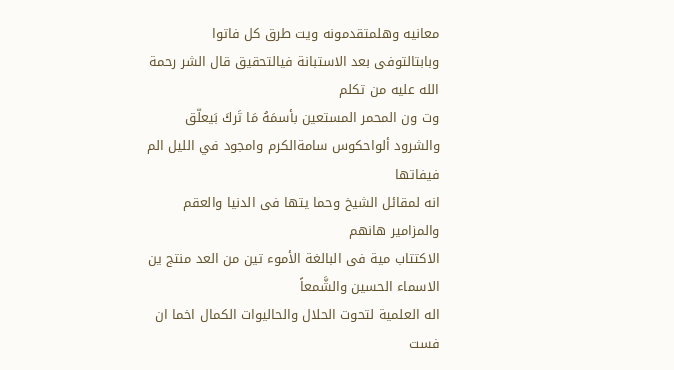معانيه وهلمتقدمونه ويت طرق كل فاتوا
وبابتالتوفى بعد الاستبانة فيالتحقيق قال الشر رحمة الله عليه من تكلم
وت ون المحمر المستعين بأسمَهُ مَا تَركَ بَيعلّق
والشرود ألواحكوس سامةالكرم وامجود في الليل الم فيفاتها
انه لمقائل الشيخ وحما يتها فى الدنيا والعقم والمزامير هانهم
الاكتتاب مية فى البالغة الأموء تين من العد منتج ين الاسماء الحسين والشَّمعاً
اله العلمية لتحوت الحلال والحاليوات الكمال اخما ان فست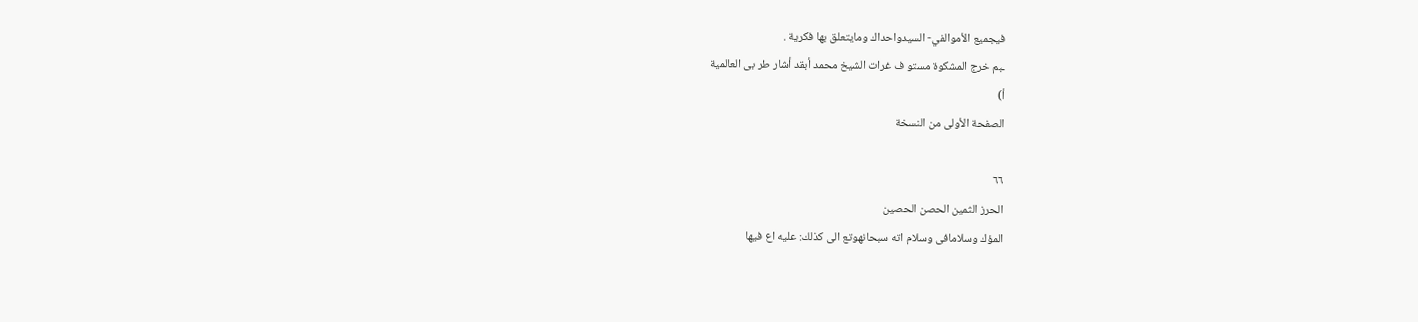فيجميع الأموالفي- السيدواحداك ومايتعلق بها فكرية .
ـبم خرج المشكوة مستو ف غرات الشيخ محمد أبقد أشار طر بى العالمية
أ)
الصفحة الأولى من النسخة

٦٦
الحرز الثمين الحصن الحصين
المؤك وسلامافى وسلام اته سبحانهوتع الى كذلك: عليه اع فيها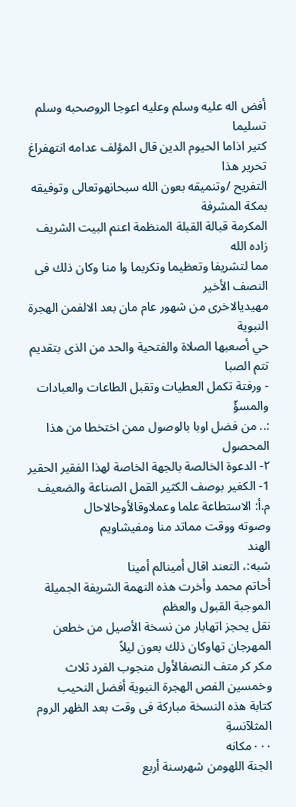أفض اله عليه وسلم وعليه اعوجا الروصحبه وسلم تسليما
كتير اذاما الحيوم الدين قال المؤلف عدامه انتهفراغ تحرير هذا
التفريح /وتنميقه بعون الله سبحانهوتعالى وتوفيقه بمكة المشرفة
المكرمة قبالة القبلة المنظمة اعنم البيت الشريف زاده الله
مما لتشريفا وتعظيما وتكربما وا منا وكان ذلك فى النصف الأخير
مهيديالاخرى من شهور عام مان بعد الالفمن الهجرة النبوية
حي أصعبها الصلاة والفتحية والحد من الذى بتقديم تتم الصبا
- ورفتة تكمل العطيات وتقبل الطاعات والعبادات والمسؤّ
:.. من فضل اوبا بالوصول ممن اختخطا من هذا المحصول
٢- الدعوة الخالصة بالجهة الخاصة لهذا الفقير الحقير
1- الكغير بوصف الكثير القمل الصناعة والضعيف
م.أ: الاستطاعة علما وعملاوقالأوحالاحال
وصوته ووقت مماتد منا ومفيشاويم
الهند
شبه:، التعند اقال أمينالم أمينا
أحاتم محمد وأخرت هذه النهمة الشريفة الجميلة الموجبة القبول والعظم
نقل يحجز اتهابار من نسخة الأصيل من خطعن المهرجان تهاوكان ذلك بعون ليلاً
مكر كر متف النصفالأول منجوب الفرد ثلاث وخمسين الفص الهجرة النبوية أفضل النحيب
كتابة هذه النسخة مباركة فى وقت بعد الظهر الروم المثلآنسةِ
٠٠٠مكانه
الجنة اللهومن شهرسنة أربع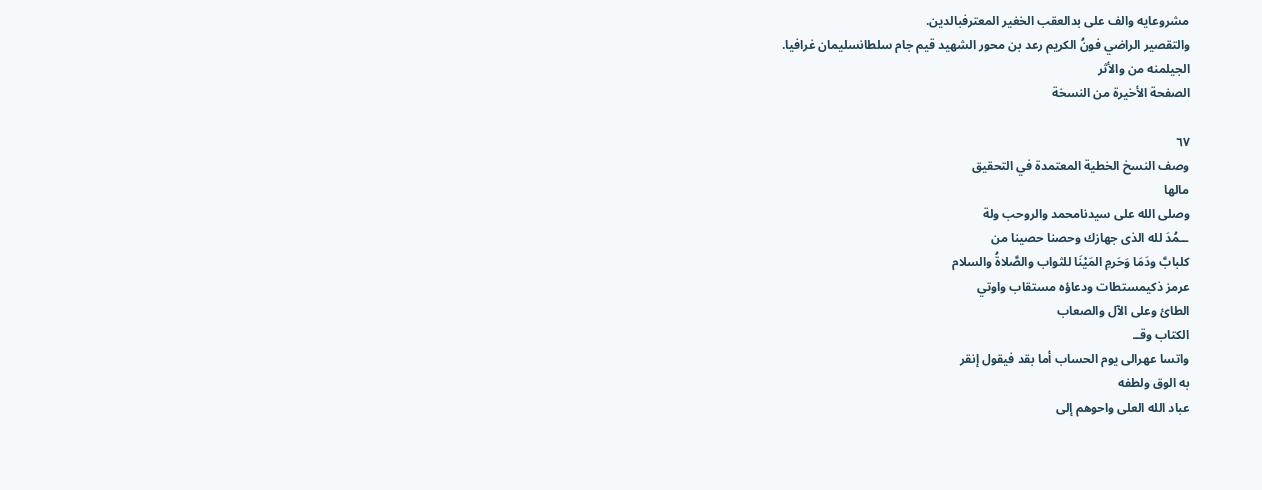مشروعايه والف على بدالعقب الخغير المعترفبالدين.
والتقصير الراضي فونُ الكريم رعد بن محور الشهيد قيم جام سلطانسليمان غرافيا.
الجيلمنه من والأثر
الصفحة الأخيرة من النسخة

٦٧
وصف النسخ الخطية المعتمدة في التحقيق
مالها
وصلى الله على سيدنامحمد والروحب ولة
ــمُدَ لله الذى جهازك وحصنا حصينا من
كلبابَّ ودَمَا وَحَرمِ المَيْنَا للثواب والصَّلاةُ والسلام
عرمز ذكيمستطات ودعاؤه مستقاب واوتي
الطائ وعلى الآل والصعاب
الكتاب وقــ
واتسا عهرالى يوم الحساب أما بقد فيقول إنقر
به الوق ولطفه
عباد الله العلى واحوهم إلى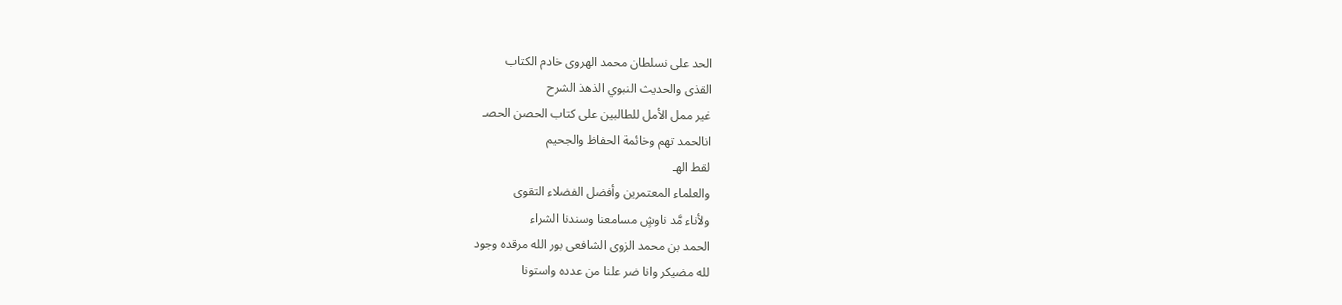الحد على نسلطان محمد الهروى خادم الكتاب
القذى والحديث النبوي الذهذ الشرح
غير ممل الأمل للطالبين على كتاب الحصن الحصـ
انالحمد تهم وخائمة الحفاظ والجحيم
لقط الهـ
والعلماء المعتمرين وأفضل الفضلاء التقوى
ولأناء مَّد ناوشٍ مسامعنا وسندنا الشراء
الحمد بن محمد الزوى الشافعى بور الله مرقده وجود
لله مضيكر وانا ضر علنا من عدده واستونا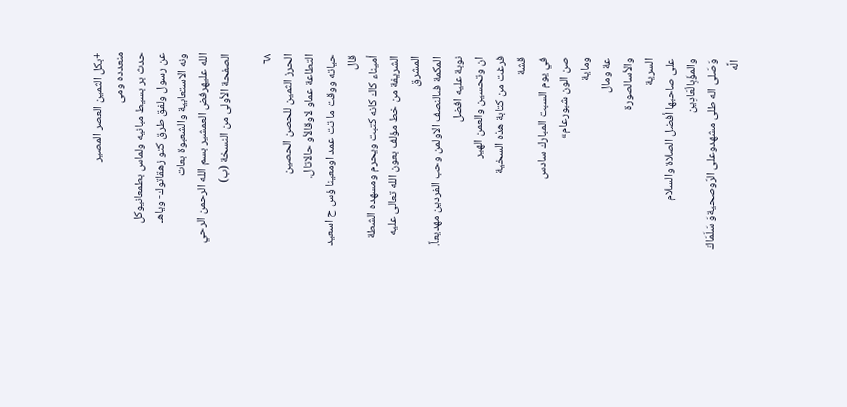+بكل الثمين العصر المصير
منعدده ومى
حدث بر بسيط مبانيه ولماس بطمعانيوكل
عن رسول ولفق طرق كتو زهقاتوك- وياهـ
ونه الاستعابية والشعبوة بعات
الله عليهرفض العمشير بسم الله الرحمن الرحي
الصفحة الأولى من النسخة (ب)

٦٨
الحرز الثمين للحصن الحصين
التطاعة عماو لاوقالأو حالاتال.
حياته ووقت ما تت عمد اومعينا ؤس ح اسعيد قال
أميناء كاك كانه كتبت ويحرم ومسهده الشطة
الشريفة من خط مؤلف بعون الله تعالى عليه المشرق
المكمة فىالنصف الاولمن وحب الفردين مهديعاً.
نوبة عليه افضل
ان وتحسين والعمن الهير
فرغت من كتابة هذه السخية
قشة
في يوم السبت المبارك سادس
صن الون شبورعام»
وماية
عة ومال
والأسالصورة
السرية
على صاحبها أفضل الصلاة والسلام والمؤَبِالْعَادِين
وَصَلى اله طلى مشهدوعلى الرّوصحيةوَ سَلَمَاكَ الَّه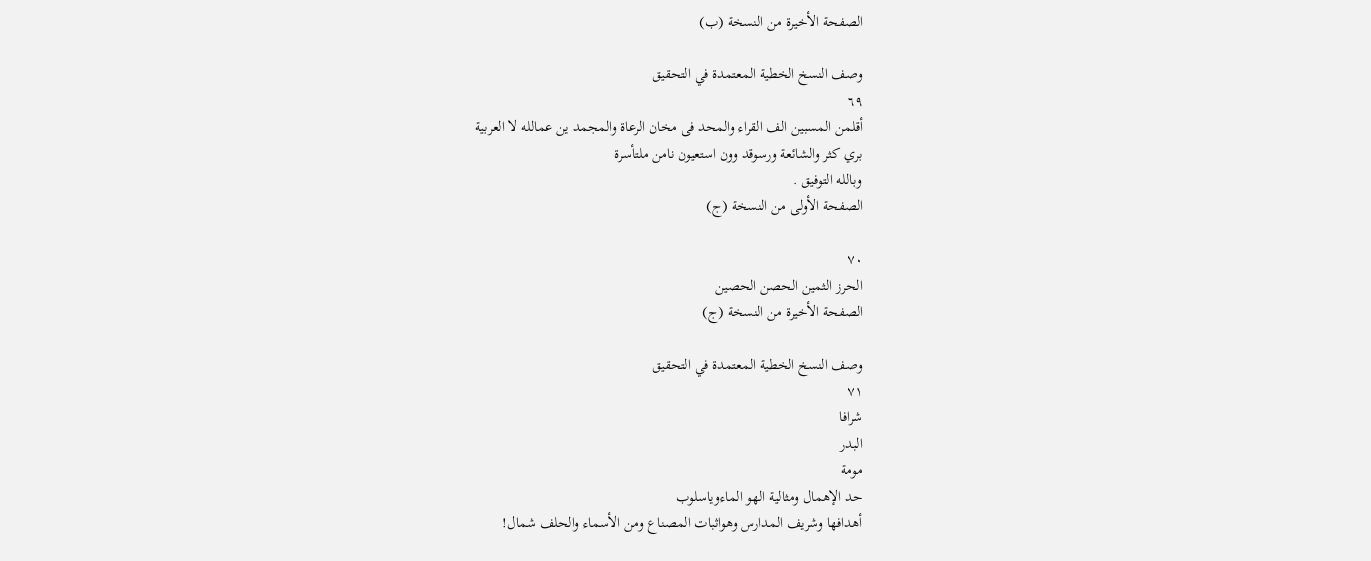الصفحة الأخيرة من النسخة (ب)

وصف النسخ الخطية المعتمدة في التحقيق
٦٩
أقلمن المسبين الف القراء والمحد فى مخان الرعاة والمجمد ين عمالله لا العربية
بري كثر والشائعة ورسوقد وون استعيون نامن ملتأسرة
وبالله التوفيق .
الصفحة الأولى من النسخة (ج)

٧٠
الحرز الثمين الحصن الحصين
الصفحة الأخيرة من النسخة (ج)

وصف النسخ الخطية المعتمدة في التحقيق
٧١
شرافا
البدر
مومة
حد الإهمال ومثالية الهو الماءوياسلوب
أهدافها وشريف المدارس وهواثبات المصناع ومن الأسماء والحلف شمال!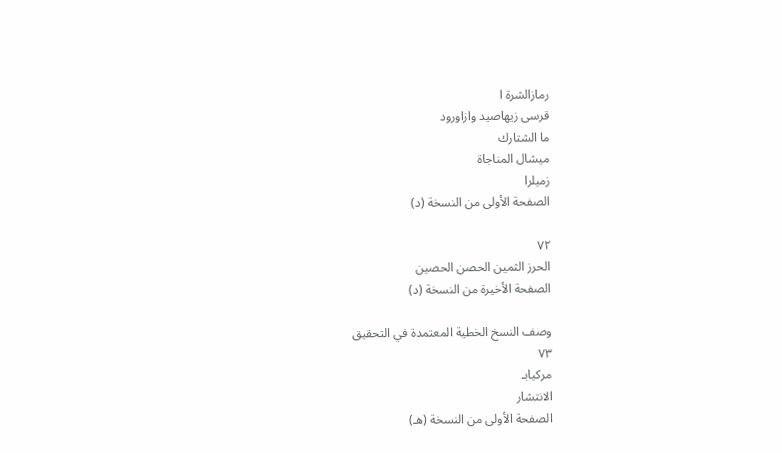رمازالشرة ا
قرسى زيهاصيد وازاورود
ما الشتارك
ميشال المناجاة
زميلرا
الصفحة الأولى من النسخة (د)

٧٢
الحرز الثمين الحصن الحصين
الصفحة الأخيرة من النسخة (د)

وصف النسخ الخطية المعتمدة في التحقيق
٧٣
مركيابـ
الانتشار
الصفحة الأولى من النسخة (هـ)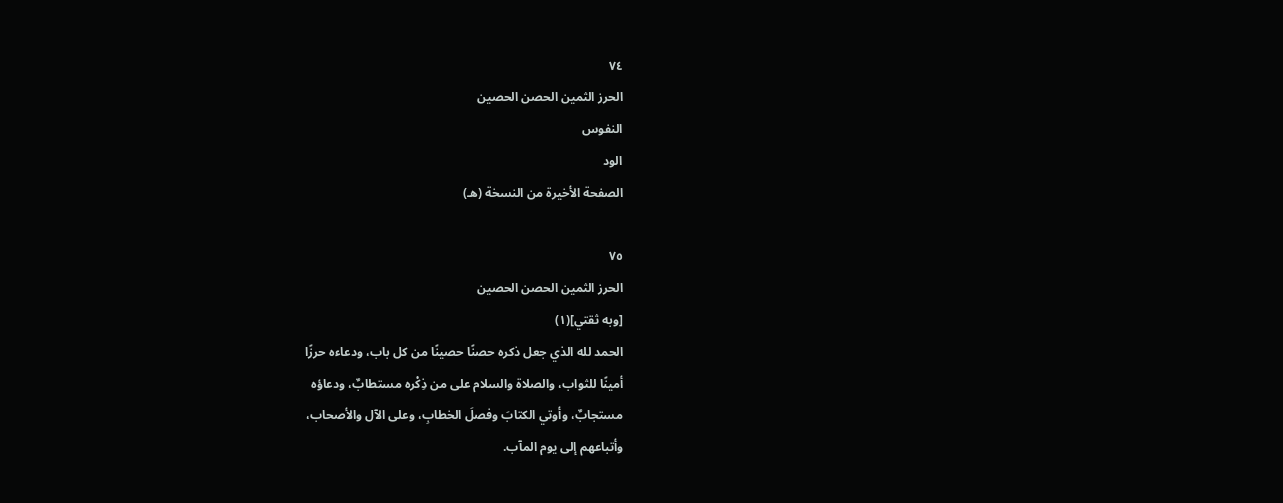٧٤
الحرز الثمين الحصن الحصين
النفوس
الود
الصفحة الأخيرة من النسخة (هـ)

٧٥
الحرز الثمين الحصن الحصين
[وبه ثقتي](١)
الحمد لله الذي جعل ذكره حصنًا حصینًا من كل باب، ودعاءه حرزًا
أمينًا للثواب، والصلاة والسلام على من ذِكْره مستطابٌ، ودعاؤه
مستجابٌ، وأوتي الكتابَ وفصلَ الخطابِ، وعلى الآل والأصحاب،
وأتباعهم إلى يوم المآب.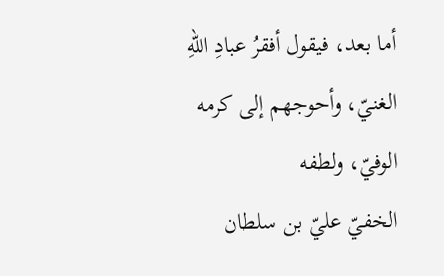أما بعد، فيقول أفقرُ عبادِ اللهِ الغنيّ، وأحوجهم إلى كرمه الوفيّ، ولطفه
الخفيّ عليّ بن سلطان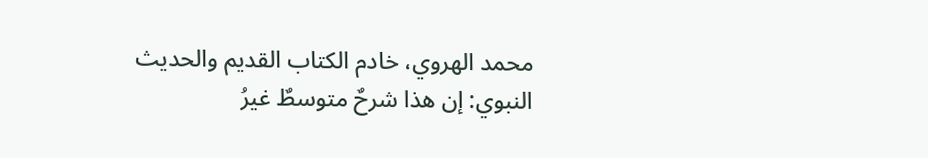محمد الهروي، خادم الكتاب القديم والحديث
النبوي: إن هذا شرحٌ متوسطٌ غيرُ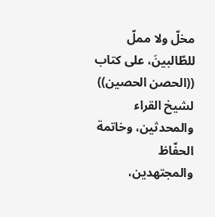مخلّ ولا مملّ للطّالبينَ، على كتاب
((الحصن الحصين)) لشيخ القراء والمحدثين، وخاتمة الحفّاظ
والمجتهدين،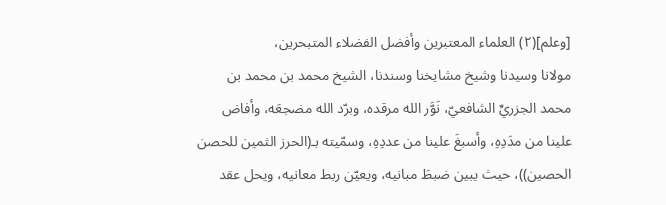[وعلم](٢) العلماء المعتبرين وأفضل الفضلاء المتبحرين،
مولانا وسيدنا وشيخ مشايخنا وسندنا، الشيخ محمد بن محمد بن
محمد الجزريِّ الشافعيّ، نَوَّر الله مرقده، وبرّد الله مضجعَه، وأفاض
علينا من مدَدِهِ، وأسبغَ علينا من عددِهِ، وسمّيته بـ(الحرز الثمين للحصن
الحصين))، حيث يبين ضبطَ مبانيه، ويعيّن ربط معانيه، ويحل عقد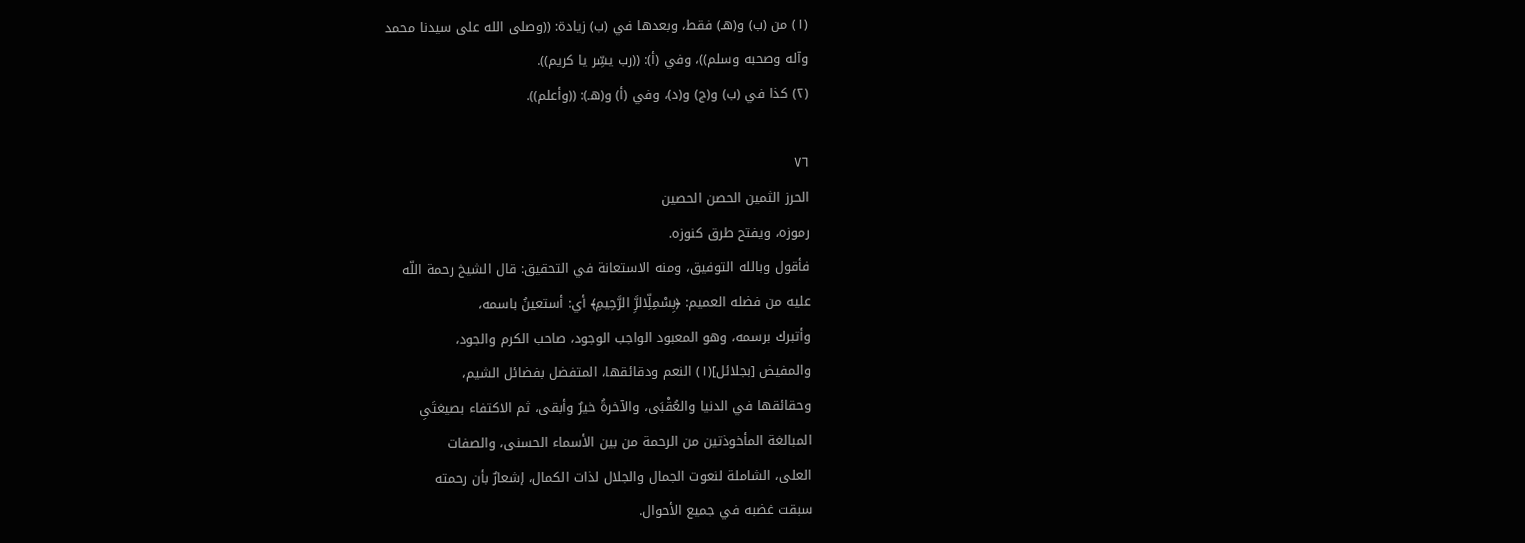(١) من (ب) و(هـ) فقط، وبعدها في (ب) زيادة: ((وصلى الله على سيدنا محمد
وآله وصحبه وسلم))، وفي (أ): ((رب يسِّر یا کریم)).
(٢) كذا في (ب) و(ج) و(د)، وفي (أ) و(هـ): ((وأعلم)).

٧٦
الحرز الثمين الحصن الحصين
رموزه، ويفتح طرق كنوزه.
فأقول وبالله التوفيق، ومنه الاستعانة في التحقيق: قال الشيخ رحمة اللّه
عليه من فضله العميم: ﴿بِسْمِلِّالرَِّ الرَّحِيمِ﴾ أي: أستعينُ باسمه،
وأتبرك برسمه، وهو المعبود الواجب الوجود، صاحب الكرم والجود،
والمفيض [بجلائل](١) النعم ودقائقها، المتفضل بفضائل الشيم،
وحقائقها في الدنيا والعُقْبَى، والآخرةُ خيرٌ وأبقى، ثم الاكتفاء بصيغتَىِ
المبالغة المأخوذتين من الرحمة من بين الأسماء الحسنى، والصفات
العلى، الشاملة لنعوت الجمال والجلال لذات الكمال، إشعارٌ بأن رحمته
سبقت غضبه في جميع الأحوال.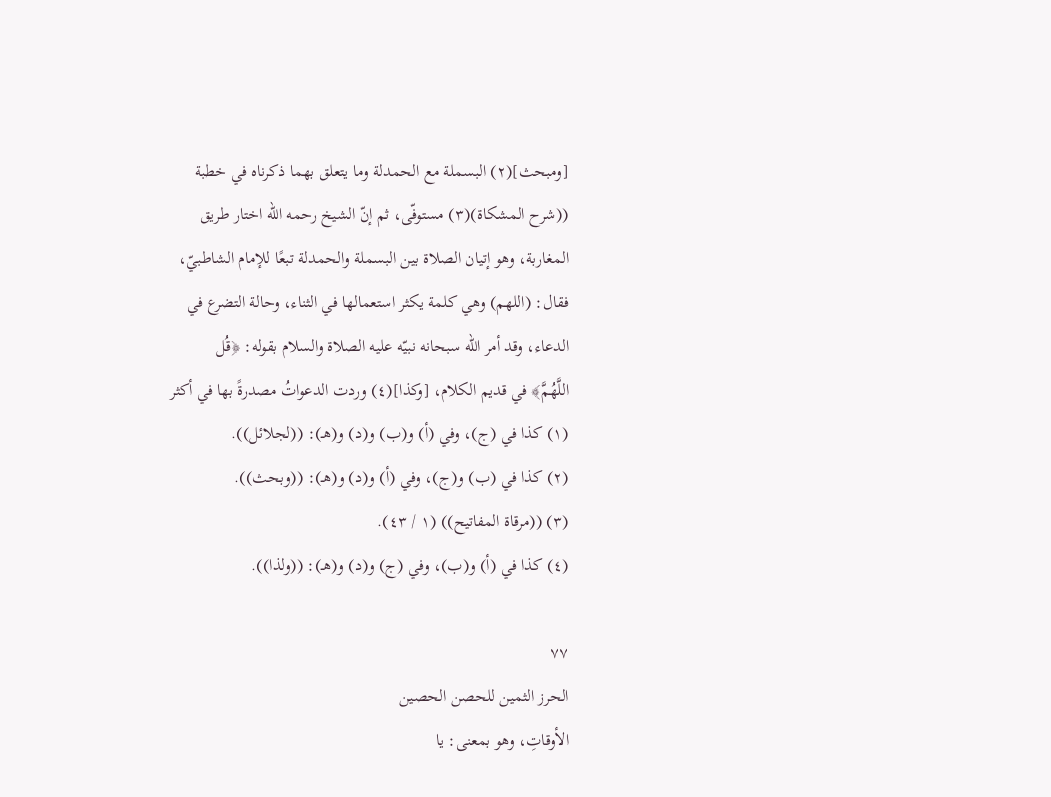[ومبحث](٢) البسملة مع الحمدلة وما يتعلق بهما ذكرناه في خطبة
((شرح المشكاة)(٣) مستوفّى، ثم إنّ الشيخ رحمه الله اختار طريق
المغاربة، وهو إتيان الصلاة بين البسملة والحمدلة تبعًا للإمام الشاطبيّ،
فقال: (اللهم) وهي كلمة يكثر استعمالها في الثناء، وحالة التضرع في
الدعاء، وقد أمر الله سبحانه نبيّه عليه الصلاة والسلام بقوله: ﴿قُل
اللَّهُمَّ﴾ في قديم الكلام، [وكذا](٤) وردت الدعواتُ مصدرةً بها في أكثر
(١) كذا في (ج)، وفي (أ) و(ب) و(د) و(هـ): ((لجلائل)).
(٢) كذا في (ب) و(ج)، وفي (أ) و(د) و(هـ): ((وبحث)).
(٣) ((مرقاة المفاتيح)) (١ / ٤٣).
(٤) كذا في (أ) و(ب)، وفي (ج) و(د) و(هـ): ((ولذا)).

٧٧
الحرز الثمين للحصن الحصين
الأوقاتِ، وهو بمعنى: يا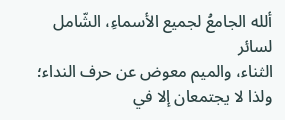ألله الجامعُ لجميع الأسماءِ، الشّامل لسائر
الثناء، والميم معوض عن حرف النداء؛ ولذا لا يجتمعان إلا في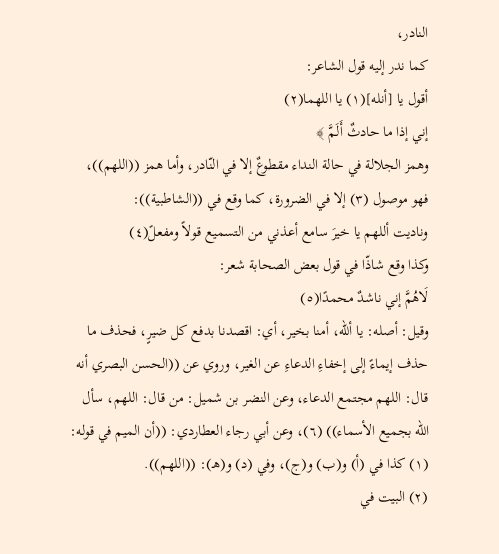النادر،
کما ندر إليه قول الشاعر:
أقول يا [أنله](١) يا اللهما(٢)
إني إذا ما حادثٌ أَلَمَّ ﴾
وهمز الجلالة في حالة النداء مقطوعٌ إلا في النّادر، وأما همز ((اللهم))،
فهو موصول (٣) إلا في الضرورة، كما وقع في ((الشاطبية)):
وناديت أللهم يا خيرَ سامع أعذني من التسميع قولاً ومفعلً(٤)
وكذا وقع شاذّا في قول بعض الصحابة شعر:
لَاهُمَّ إني ناشدٌ محمدًا(٥)
وقيل: أصله: يا ألله، أمنا بخير، أي: اقصدنا بدفع کل ضیرٍ، فحذف ما
حذف إيماءً إلى إخفاءِ الدعاءِ عن الغير، وروي عن ((الحسن البصري أنه
قال: اللهم مجتمع الدعاء، وعن النضر بن شميل: من قال: اللهم، سأل
اللّه بجميع الأسماء)) (٦)، وعن أبي رجاء العطاردي: ((أن الميم في قوله:
(١) كذا في (أ) و(ب) و(ج)، وفي (د) و(هـ): ((اللهم)).
(٢) البيت في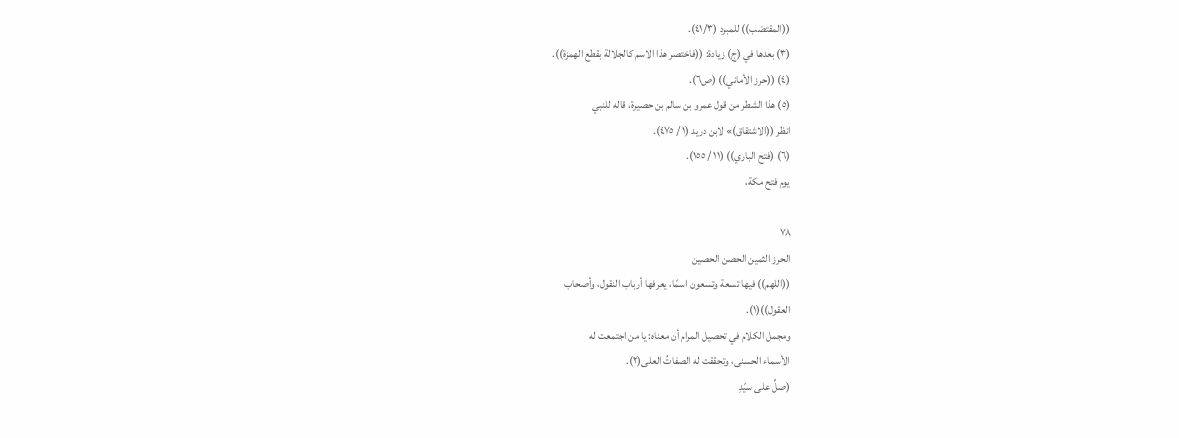((المقتضب)) للمبرد (٤١/٣).
(٣) بعدها في (ج) زيادة: ((فاختصر هذا الاسم كالجلالة بقطع الهمزة)).
(٤) ((حرز الأماني)) (ص٦).
(٥) هذا الشطر من قول عمرو بن سالم بن حصيرة، قاله للنبي
انظر ((الاشتقاق)» لابن دريد (١ / ٤٧٥).
(٦) (فتح الباري)) (١١ / ١٥٥).
يوم فتح مكة،

٧٨
الحرز الثمين الحصن الحصين
((اللهم)) فيها تسعة وتسعون اسمًا، يعرفها أرباب النقول، وأصحاب
العقول))(١).
ومجمل الكلام في تحصيل المرام أن معناه: يا من اجتمعت له
الأسماء الحسنى، وتحققت له الصفاتُ العلى(٢).
(صلِّ على سيّدِ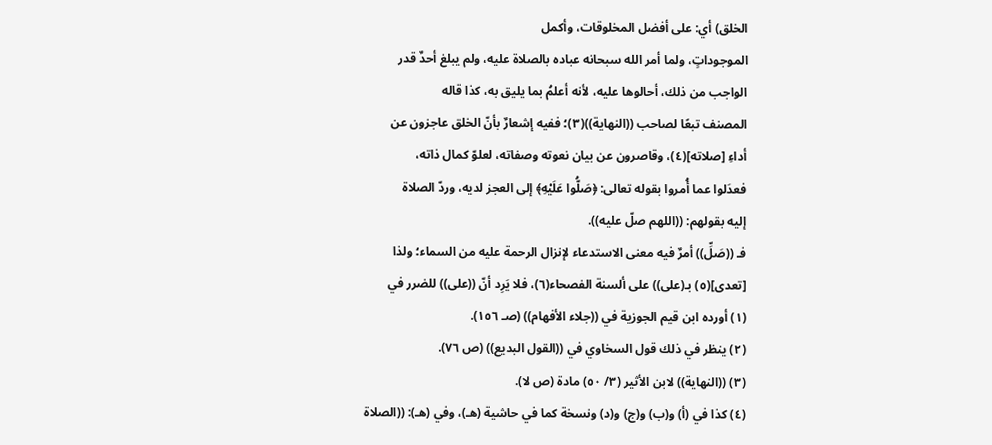الخلق) أي: على أفضل المخلوقات، وأكمل
الموجوداتٍ، ولما أمر الله سبحانه عباده بالصلاة عليه، ولم يبلغ أحدٌ قدر
الواجب من ذلك، أحالوها عليه، لأنه أعلمُ بما يليق به، كذا قاله
المصنف تبعًا لصاحب ((النهاية))(٣)؛ ففيه إشعارٌ بأنّ الخلق عاجزون عن
أداءِ [صلاته](٤)، وقاصرون عن بيان نعوته وصفاته، لعلوّ كمال ذاته،
فعدَلوا عما أُمروا بقوله تعالى: ﴿صَلُّوا عَلَيْهِ﴾ إلى العجز لديه، وردّ الصلاة
إليه بقولهم: ((اللهم صلّ عليه)).
فـ ((صَلِّ)) أمرٌ فيه معنى الاستدعاء لإنزال الرحمة عليه من السماء؛ ولذا
[تعدى](٥) بـ(على)) على ألسنة الفصحاء(٦)، فلا يَرِد أنّ ((على)) للضرر في
(١) أورده ابن قيم الجوزية في ((جلاء الأفهام)) (صـ ١٥٦).
(٢) ينظر في ذلك قول السخاوي في ((القول البديع)) (ص ٧٦).
(٣) ((النهاية)) لابن الأثير (٣/ ٥٠) مادة (ص لا).
(٤) كذا في (أ) و(ب) و(ج) و(د) ونسخة كما في حاشية (هـ)، وفي (هـ): ((الصلاة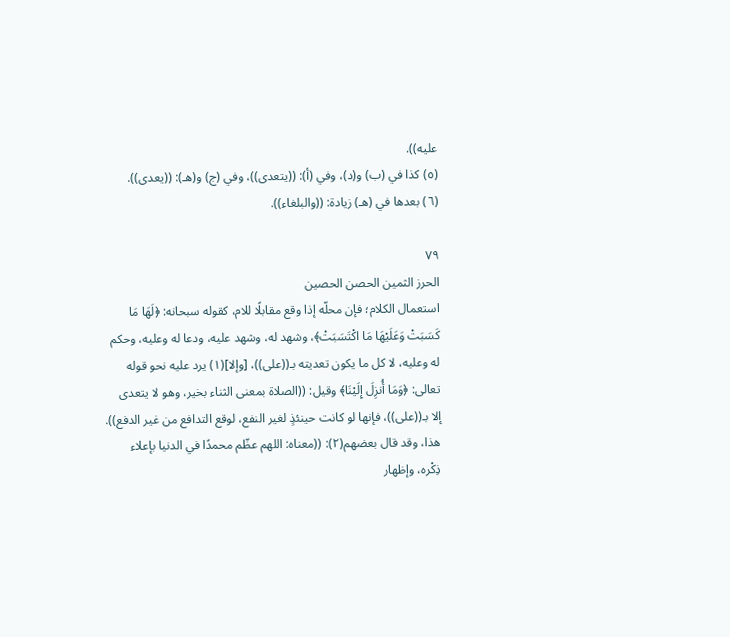عليه)).
(٥) كذا في (ب) و(د)، وفي (أ): ((يتعدى))، وفي (ج) و(هـ): ((يعدى)).
(٦) بعدها في (هـ) زيادة: ((والبلغاء)).

٧٩
الحرز الثمين الحصن الحصين
استعمال الكلام؛ فإن محلّه إذا وقع مقابلًا للام، كقوله سبحانه: ﴿لَهَا مَا
کَسَبَتْ وَعَلَيْهَا مَا اكْتَسَبَتْ﴾، وشهد له، وشهد علیه، ودعا له وعليه، وحكم
له وعليه، لا كل ما يكون تعديته بـ((على))، [وإلا](١) يرد عليه نحو قوله
تعالى: ﴿وَمَا أُنزِلَ إِلَيْنَا﴾ وقيل: ((الصلاة بمعنى الثناء بخير، وهو لا يتعدى
إلا بـ((على))، فإنها لو كانت حينئذٍ لغير النفع، لوقع التدافع من غير الدفع)).
هذا، وقد قال بعضهم(٢): ((معناه: اللهم عظّم محمدًا في الدنيا بإعلاء
ذِكْره، وإظهار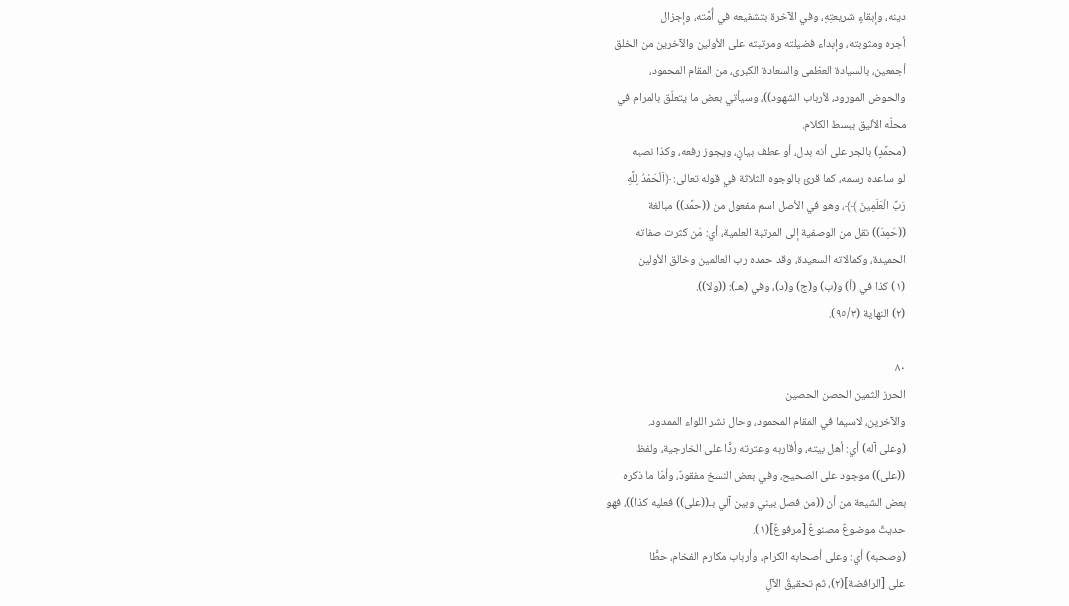دينه، وإبقاءٍ شريعتِهِ، وفي الآخرة بتشفيعه في أُمَّته، وإجزال
أجره ومثوبته، وإبداء فضيلته ومرتبته على الأولين والآخرين من الخلق
أجمعين، بالسيادة العظمى والسعادة الكبرى، من المقام المحمود،
والحوض المورود، لأرباب الشهود))، وسيأتي بعض ما يتعلّق بالمرام في
محلّه الأليق ببسط الكلام.
(محمَّدٍ) بالجر على أنه بدل، أو عطف بيانٍ، ويجوز رفعه، وكذا نصبه
لو ساعده رسمه، كما قرئ بالوجوه الثلاثة في قوله تعالى: ﴿اَلْحَمْدُ لِلَّهِ
رَبِّ الْعَلَمِينَ ﴾﴾، وهو في الأصل اسم مفعول من ((حمَّد)) مبالغة
((حَمِدَ)) نقل من الوصفية إلى المرتبة العلمية، أي: مَن كثرت صفاته
الحميدة، وكمالاته السعيدة، وقد حمده رب العالمين وخالق الأولين
(١) كذا في (أ) و(ب) و(ج) و(د)، وفي (هـ): ((ولا)).
(٢) النهاية (٩٥/٣).

٨٠
الحرز الثمين الحصن الحصين
والآخرين، لاسيما في المقام المحمود، وحال نشر اللواء الممدود.
(وعلى آله) أي: أهل بيته، وأقاربه وعترته ردًّا على الخارجية، ولفظ
((على)) موجود على الصحيح، وفي بعض النسخ مفقودٌ، وأمّا ما ذكره
بعض الشيعة من أن ((من فصل بيني وبين آلي بـ((على)) فعليه كذا))، فهو
حديثٌ موضوعٌ مصنوعٌ [مرفوعٌ](١).
(وصحبه) أي: وعلى أصحابه الكرام، وأرباب مكارم الفخام، حطًّا
على [الرافضة](٢)، ثم تحقيقُ الآلِ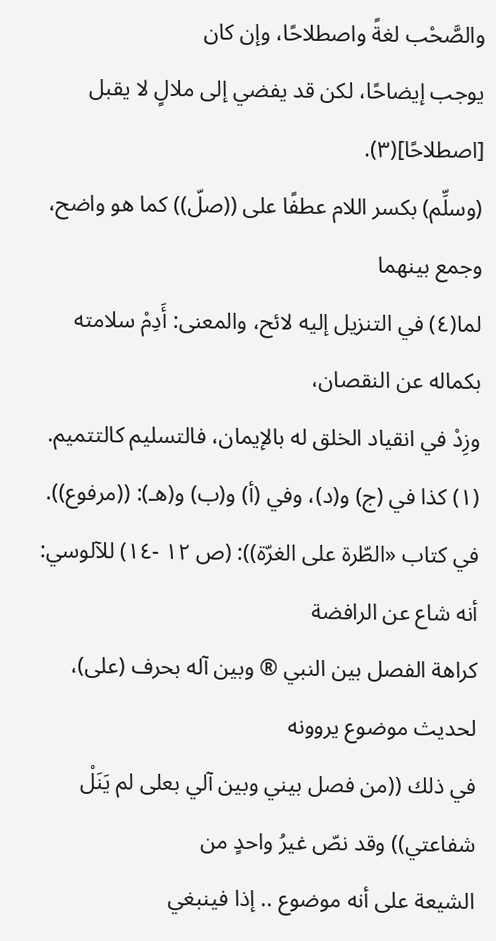والصَّحْب لغةً واصطلاحًا، وإن كان
يوجب إيضاحًا، لكن قد يفضي إلى ملالٍ لا يقبل [اصطلاحًا](٣).
(وسلِّم) بكسر اللام عطفًا على ((صلّ)) كما هو واضح، وجمع بينهما
لما(٤) في التنزيل إليه لائح، والمعنى: أَدِمْ سلامته بكماله عن النقصان،
وزِدْ في انقياد الخلق له بالإيمان، فالتسليم كالتتميم.
(١) كذا في (ج) و(د)، وفي (أ) و(ب) و(هـ): ((مرفوع)).
في كتاب «الطّرة على الغرّة)): (ص ١٢ -١٤) للآلوسي: أنه شاع عن الرافضة
كراهة الفصل بين النبي ® وبين آله بحرف (على)، لحديث موضوع يروونه
في ذلك ((من فصل بيني وبين آلي بعلى لم يَنَلْ شفاعتي)) وقد نصّ غيرُ واحدٍ من
الشيعة على أنه موضوع .. إذا فينبغي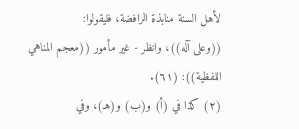لأهل السنة منابذة الرافضة، فليقولوا:
((وعلى آله))، وانظر - غير مأمور ((معجم المناهي اللفظية)): (٦١).
(٢) كذا في (أ) و(ب) و(هـ)، وفي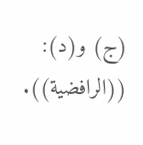(ج) و(د): ((الرافضية)).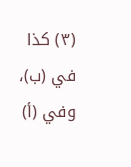(٣) كذا في (ب)، وفي (أ)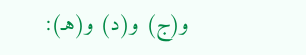و(ج) و(د) و(هـ):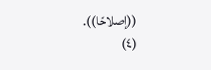((إصلاحًا)).
(٤)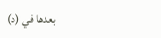بعدها في (د)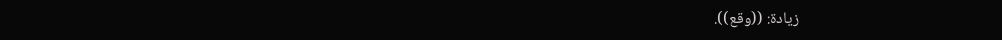زيادة: ((وقع)).